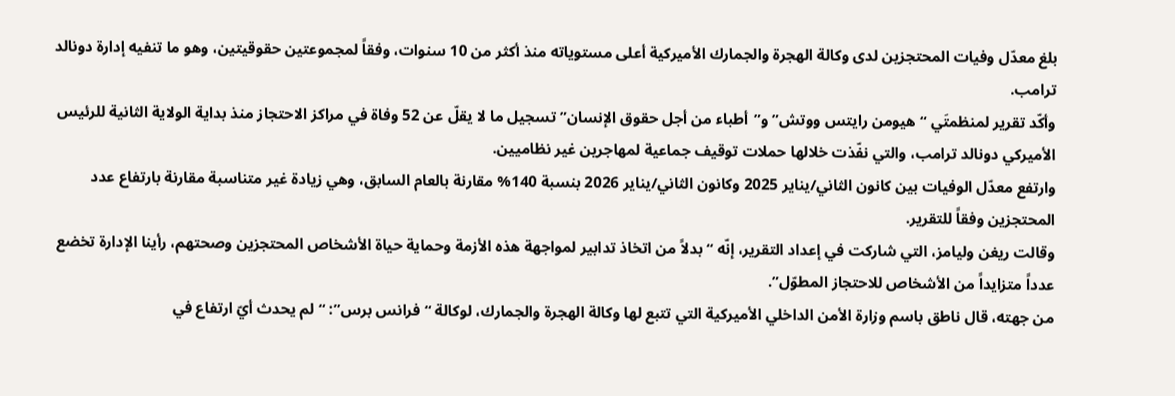بلغ معدّل وفيات المحتجزين لدى وكالة الهجرة والجمارك الأميركية أعلى مستوياته منذ أكثر من 10 سنوات، وفقاً لمجموعتين حقوقيتين، وهو ما تنفيه إدارة دونالد ترامب.
وأكّد تقرير لمنظمتَي “هيومن رايتس ووتش” و”أطباء من أجل حقوق الإنسان” تسجيل ما لا يقلّ عن 52 وفاة في مراكز الاحتجاز منذ بداية الولاية الثانية للرئيس الأميركي دونالد ترامب، والتي نفّذت خلالها حملات توقيف جماعية لمهاجرين غير نظاميين.
وارتفع معدّل الوفيات بين كانون الثاني/يناير 2025 وكانون الثاني/يناير 2026 بنسبة 140% مقارنة بالعام السابق، وهي زيادة غير متناسبة مقارنة بارتفاع عدد المحتجزين وفقاً للتقرير.
وقالت ريغن وليامز، التي شاركت في إعداد التقرير، إنّه “بدلاً من اتخاذ تدابير لمواجهة هذه الأزمة وحماية حياة الأشخاص المحتجزين وصحتهم، رأينا الإدارة تخضع عدداً متزايداً من الأشخاص للاحتجاز المطوّل”.
من جهته، قال ناطق باسم وزارة الأمن الداخلي الأميركية التي تتبع لها وكالة الهجرة والجمارك، لوكالة “فرانس برس”: “لم يحدث أيّ ارتفاع في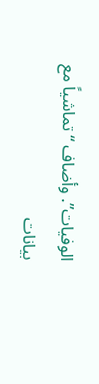الوفيات”. وأضاف “تماشياً مع بيانات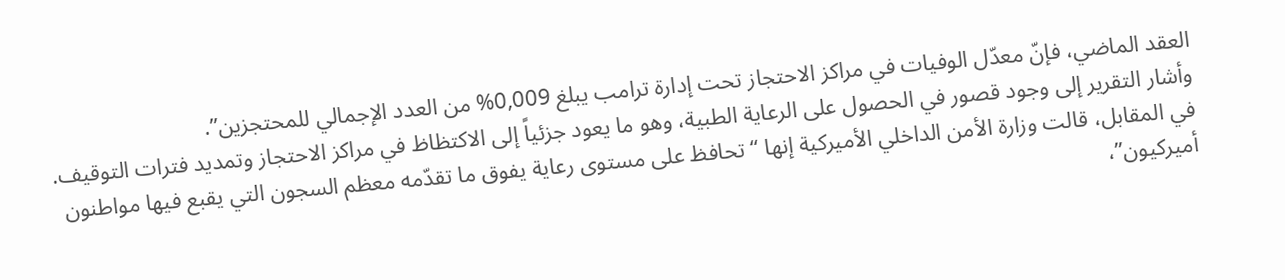العقد الماضي، فإنّ معدّل الوفيات في مراكز الاحتجاز تحت إدارة ترامب يبلغ 0,009% من العدد الإجمالي للمحتجزين”.
وأشار التقرير إلى وجود قصور في الحصول على الرعاية الطبية، وهو ما يعود جزئياً إلى الاكتظاظ في مراكز الاحتجاز وتمديد فترات التوقيف.
في المقابل، قالت وزارة الأمن الداخلي الأميركية إنها “تحافظ على مستوى رعاية يفوق ما تقدّمه معظم السجون التي يقبع فيها مواطنون أميركيون”،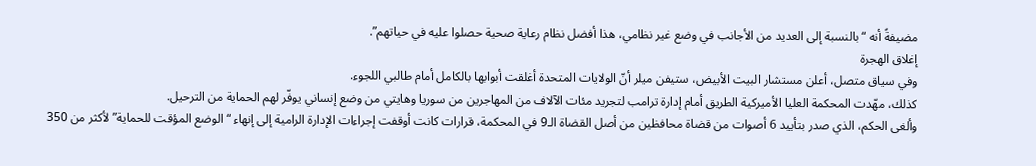مضيفةً أنه “بالنسبة إلى العديد من الأجانب في وضع غير نظامي، هذا أفضل نظام رعاية صحية حصلوا عليه في حياتهم”.
إغلاق الهجرة
وفي سياق متصل، أعلن مستشار البيت الأبيض، ستيفن ميلر أنّ الولايات المتحدة أغلقت أبوابها بالكامل أمام طالبي اللجوء.
كذلك، مهّدت المحكمة العليا الأميركية الطريق أمام إدارة ترامب لتجريد مئات الآلاف من المهاجرين من سوريا وهايتي من وضع إنساني يوفّر لهم الحماية من الترحيل.
وألغى الحكم، الذي صدر بتأييد 6 أصوات من قضاة محافظين من أصل القضاة الـ9 في المحكمة، قرارات كانت أوقفت إجراءات الإدارة الرامية إلى إنهاء “الوضع المؤقت للحماية” لأكثر من 350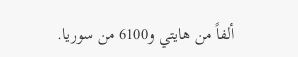ألفاً من هايتي و6100 من سوريا.